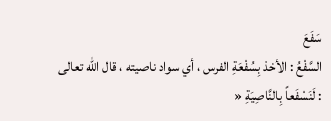سَفَعَ
السَّفْعُ : الأخذ بِسُفْعَةِ الفرس ، أي سواد ناصيته ، قال الله تعالى : لَنَسْفَعاً بِالنَّاصِيَةِ «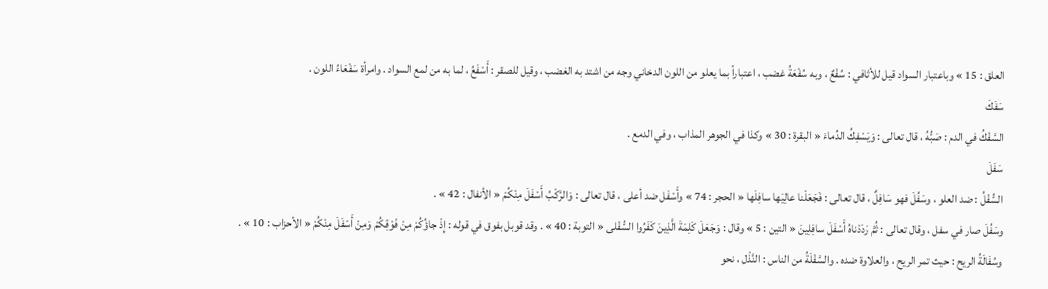العلق : 15 » وباعتبار السواد قيل للأثافي : سُفْعٌ ، وبه سُفْعَةُ غضب ، اعتباراً بما يعلو من اللون الدخاني وجه من اشتد به الغضب ، وقيل للصقر : أَسْفَعُ ، لما به من لمع السواد . وامرأة سَفْعَاءُ اللون .
سَفَكَ
السَّفْكُ في الدم : صَبُّهُ ، قال تعالى : وَيَسْفِكُ الدِّماءَ « البقرة : 30 » وكذا في الجوهر المذاب ، وفي الدمع .
سَفَلَ
السُّفْلُ : ضد العلو ، وسَفُلَ فهو سَافِلٌ ، قال تعالى : فَجَعَلْنا عالِيَها سافِلَها « الحجر : 74 » وأَسْفَل ضد أعلى ، قال تعالى : وَالرَّكْبُ أَسْفَلَ مِنْكُمْ « الأنفال : 42 » .
وسَفُلَ صار في سفل ، وقال تعالى : ثُمَّ رَدَدْناهُ أَسْفَلَ سافِلِينَ « التين : 5 » وقال : وَجَعَلَ كَلِمَةَ الَّذِينَ كَفَرُوا السُّفْلى « التوبة : 40 » . وقد قوبل بفوق في قوله : إِذْ جاؤُكُمْ مِنْ فَوْقِكُمْ وَمِنْ أَسْفَلَ مِنْكُمْ « الأحزاب : 10 » .
وسُفَالَةُ الريح : حيث تمر الريح ، والعلاوة ضده . والسَّفْلَةُ من الناس : النَّذْل ، نحو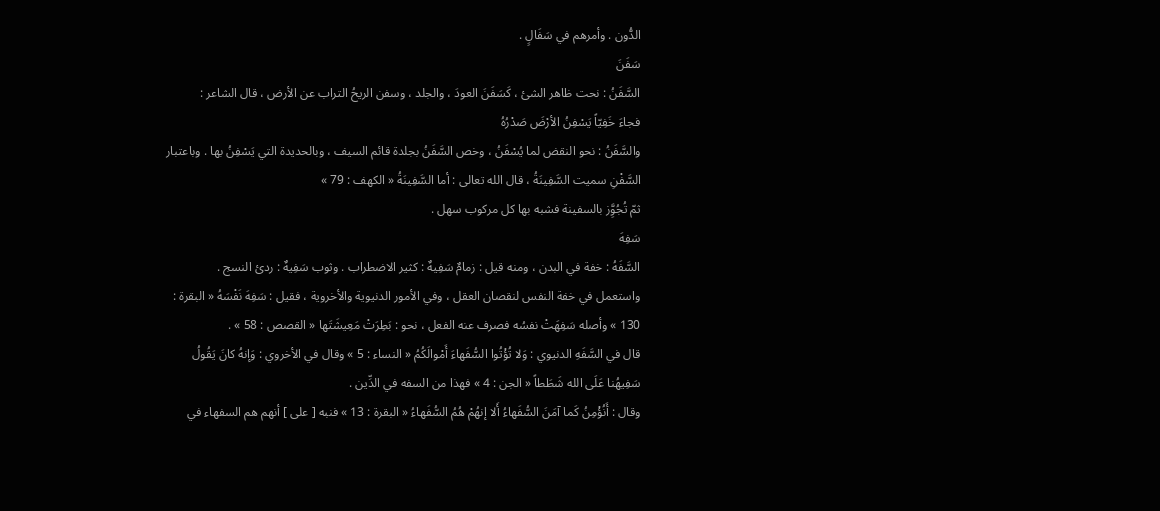الدُّون . وأمرهم في سَفَالٍ .
سَفَنَ
السَّفَنُ : نحت ظاهر الشئ ، كَسَفَنَ العودَ ، والجلد ، وسفن الريحُ التراب عن الأرض ، قال الشاعر :
فجاءَ خَفِيّاً يَسْفِنُ الأرْضَ صَدْرُهُ
والسَّفَنُ : نحو النقض لما يُسْفَنُ ، وخص السَّفَنُ بجلدة قائم السيف ، وبالحديدة التي يَسْفِنُ بها . وباعتبار السَّفْنِ سميت السَّفِينَةُ ، قال الله تعالى : أما السَّفِينَةُ « الكهف : 79 »
ثمّ تُجُوَِّز بالسفينة فشبه بها كل مركوب سهل .
سَفِهَ
السَّفَهُ : خفة في البدن ، ومنه قيل : زمامٌ سَفِيهٌ : كثير الاضطراب . وثوب سَفِيهٌ : ردئ النسج .
واستعمل في خفة النفس لنقصان العقل ، وفي الأمور الدنيوية والأخروية ، فقيل : سَفِهَ نَفْسَهُ « البقرة : 130 » وأصله سَفِهَتْ نفسُه فصرف عنه الفعل ، نحو : بَطِرَتْ مَعِيشَتَها « القصص : 58 » .
قال في السَّفَهِ الدنيوي : وَلا تُؤْتُوا السُّفَهاءَ أَمْوالَكُمُ « النساء : 5 » وقال في الأخروي : وَإنهُ كانَ يَقُولُ سَفِيهُنا عَلَى الله شَطَطاً « الجن : 4 » فهذا من السفه في الدِّين .
وقال : أَنُؤْمِنُ كَما آمَنَ السُّفَهاءُ أَلا إنهُمْ هُمُ السُّفَهاءُ « البقرة : 13 » فنبه [ على ] أنهم هم السفهاء في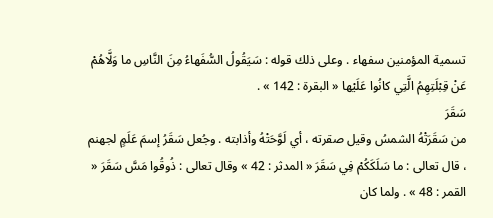تسمية المؤمنين سفهاء . وعلى ذلك قوله : سَيَقُولُ السُّفَهاءُ مِنَ النَّاسِ ما وَلَّاهُمْ عَنْ قِبْلَتِهِمُ الَّتِي كانُوا عَلَيْها « البقرة : 142 » .
سَقَرَ
من سَقَرَتْهُ الشمسُ وقيل صقرته ، أي لَوَّحَتْهُ وأذابته . وجُعل سَقَرُ إسمَ عَلَمٍ لجهنم ، قال تعالى : ما سَلَكَكُمْ فِي سَقَرَ « المدثر : 42 » وقال تعالى : ذُوقُوا مَسَّ سَقَرَ « القمر : 48 » . ولما كان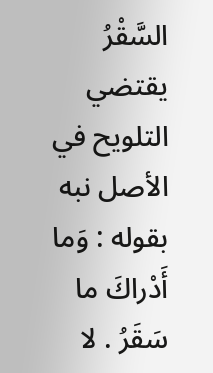السَّقْرُ يقتضي التلويح في الأصل نبه بقوله : وَما أَدْراكَ ما سَقَرُ . لا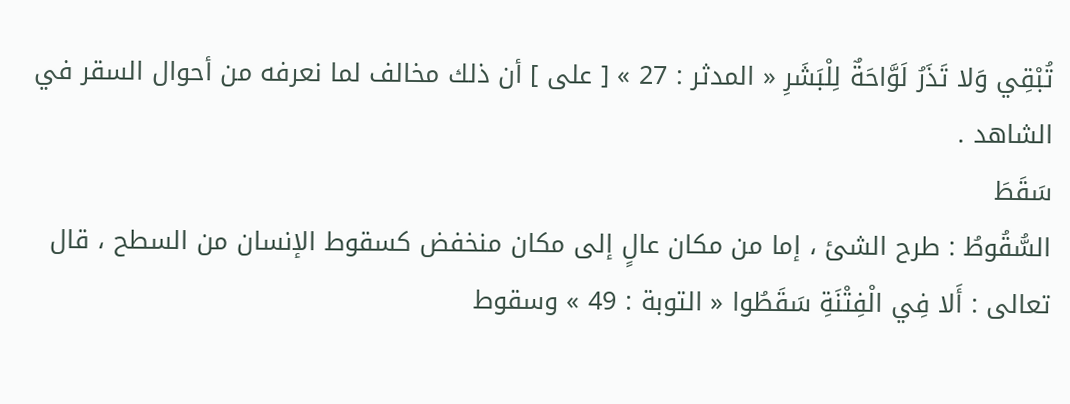تُبْقِي وَلا تَذَرُ لَوَّاحَةٌ لِلْبَشَرِ « المدثر : 27 » [ على ] أن ذلك مخالف لما نعرفه من أحوال السقر في الشاهد .
سَقَطَ
السُّقُوطُ : طرح الشئ ، إما من مكان عالٍ إلى مكان منخفض كسقوط الإنسان من السطح ، قال تعالى : أَلا فِي الْفِتْنَةِ سَقَطُوا « التوبة : 49 » وسقوط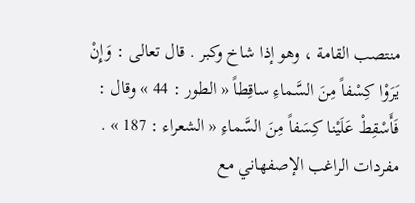منتصب القامة ، وهو إذا شاخ وكبر . قال تعالى : وَإِنْ يَرَوْا كِسْفاً مِنَ السَّماءِ ساقِطاً « الطور : 44 » وقال : فَأَسْقِطْ عَلَيْنا كِسَفاً مِنَ السَّماءِ « الشعراء : 187 » .
مفردات الراغب الإصفهاني مع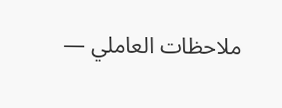ملاحظات العاملي —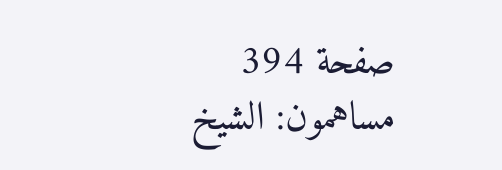صفحة 394
مساهمون: الشيخ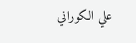علي الكوراني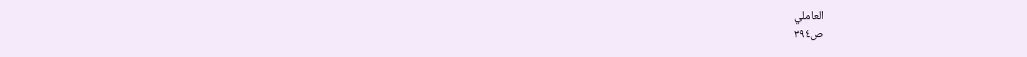العاملي
ص٣٩٤